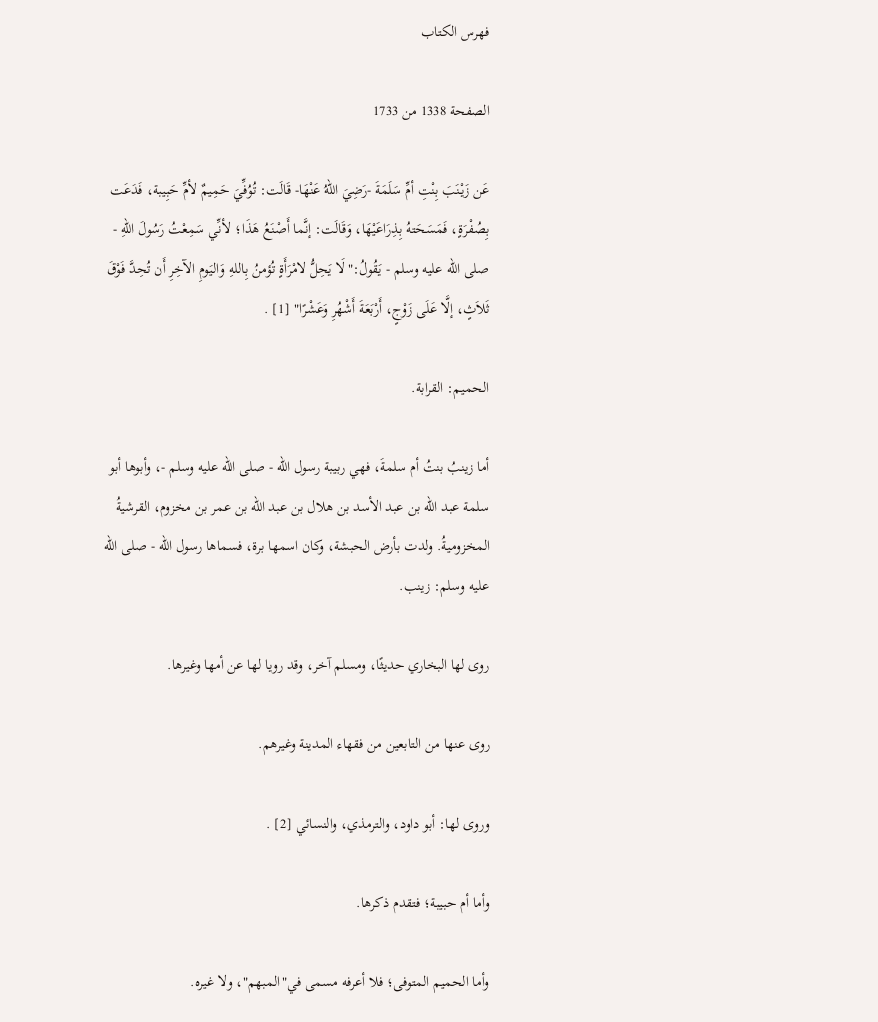فهرس الكتاب

الصفحة 1338 من 1733

عَن زَيْنَبَ بِنْتِ أمِّ سَلَمَةَ -رَضِيَ اللهُ عَنْهَا- قَالَت: تُوُفِّيَ حَمِيمٌ لأمِّ حَبِيبة، فَدَعَت بِصُفْرَةٍ، فَمَسَحَتهُ بِذِرَاعَيْهَا، وَقَالَت: إنَّما أَصْنَعُ هَذَا؛ لأنِّي سَمِعْتُ رَسُولَ اللهِ - صلى الله عليه وسلم - يَقُولُ:"لَا يَحِلُّ لامْرَأَةٍ تُؤمنُ بِاللهِ وَاليَومِ الآخِرِ أَن تُحِدَّ فَوْقَ ثَلاَثٍ، إلَّا عَلَى زَوْجٍ، أَرْبَعَةَ أَشْهُرِ وَعَشْرًا" [1] .

الحميم: القرابة.

أما زينبُ بنتُ أم سلمةَ، فهي ربيبة رسول الله - صلى الله عليه وسلم -، وأبوها أبو سلمة عبد الله بن عبد الأسد بن هلال بن عبد الله بن عمر بن مخزوم، القرشيةُ المخزوميةُ. ولدت بأرض الحبشة، وكان اسمها برة، فسماها رسول الله - صلى الله عليه وسلم: زينب.

روى لها البخاري حديثًا، ومسلم آخر، وقد رويا لها عن أمها وغيرها.

روى عنها من التابعين من فقهاء المدينة وغيرهم.

وروى لها: أبو داود، والترمذي، والنسائي [2] .

وأما أم حبيبة؛ فتقدم ذكرها.

وأما الحميم المتوفى؛ فلا أعرفه مسمى في"المبهم"، ولا غيره.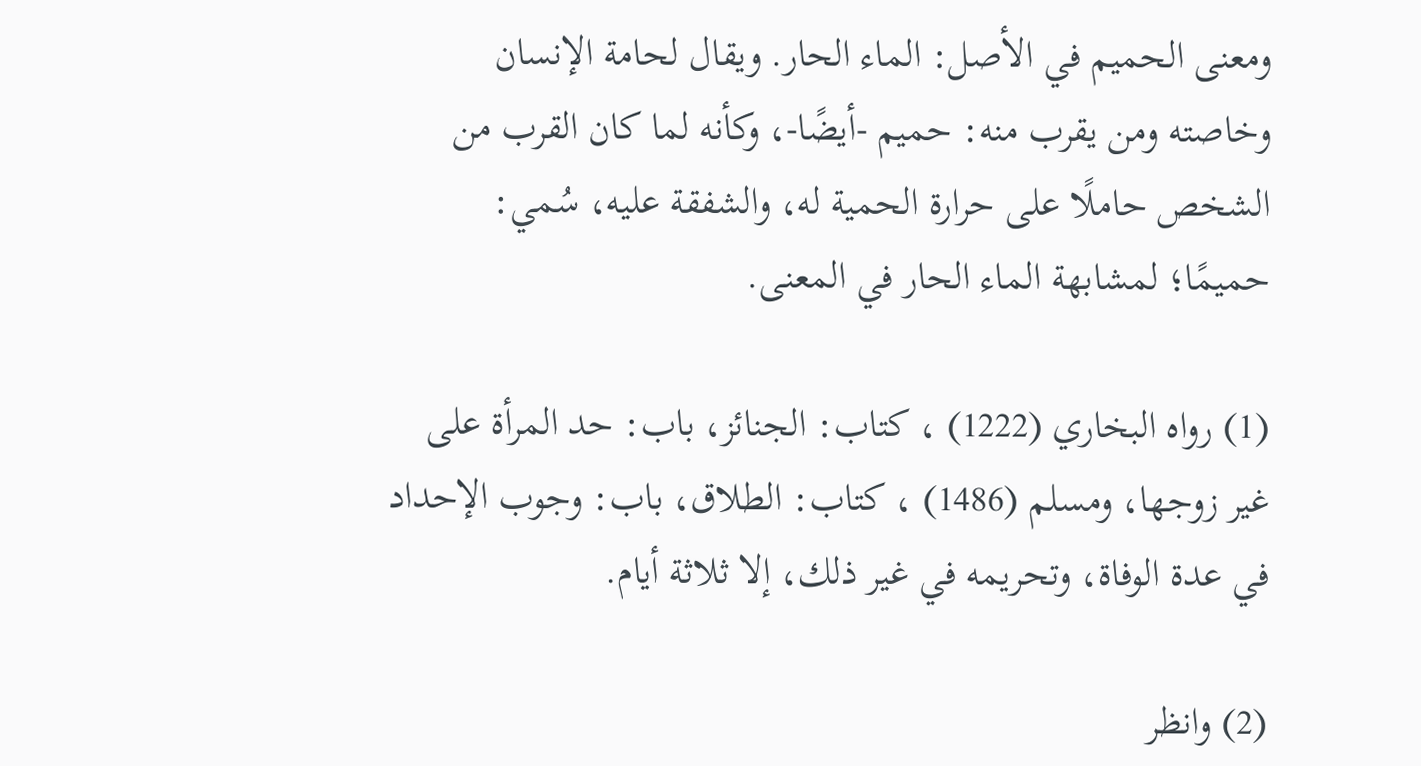ومعنى الحميم في الأصل: الماء الحار. ويقال لحامة الإنسان وخاصته ومن يقرب منه: حميم -أيضًا-، وكأنه لما كان القرب من الشخص حاملًا على حرارة الحمية له، والشفقة عليه، سُمي: حميمًا؛ لمشابهة الماء الحار في المعنى.

(1) رواه البخاري (1222) ، كتاب: الجنائز، باب: حد المرأة على غير زوجها، ومسلم (1486) ، كتاب: الطلاق، باب: وجوب الإحداد في عدة الوفاة، وتحريمه في غير ذلك، إلا ثلاثة أيام.

(2) وانظر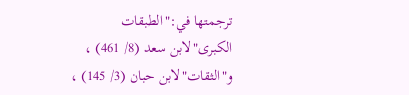ترجمتها في:"الطبقات الكبرى"لابن سعد (8/ 461) ، و"الثقات"لابن حبان (3/ 145) ،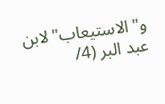و"الاستيعاب"لابن عبد البر (4/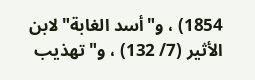1854) ، و"أسد الغابة"لابن الأثير (7/ 132) ، و"تهذيب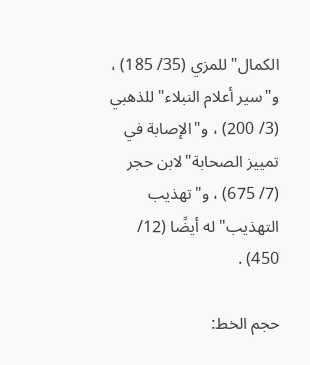الكمال"للمزي (35/ 185) ، و"سير أعلام النبلاء"للذهبي (3/ 200) ، و"الإصابة في تمييز الصحابة"لابن حجر (7/ 675) ، و"تهذيب التهذيب"له أيضًا (12/ 450) .

حجم الخط: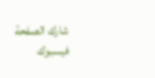شارك الصفحة
فيسبوك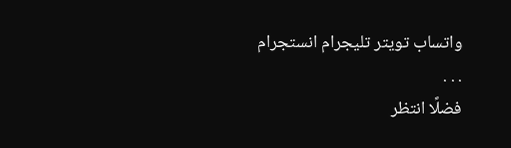واتساب تويتر تليجرام انستجرام
. . .
فضلًا انتظر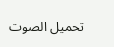تحميل الصوت